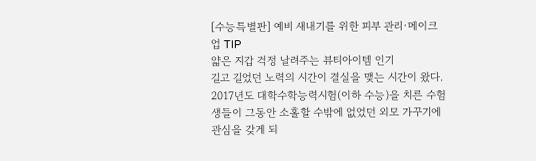[수능특별판] 예비 새내기를 위한 피부 관리·메이크업 TIP
얇은 지갑 걱정 날려주는 뷰티아이템 인기
길고 길었던 노력의 시간이 결실을 맺는 시간이 왔다. 2017년도 대학수학능력시험(이하 수능)을 치른 수험생들이 그동안 소홀할 수밖에 없었던 외모 가꾸기에 관심을 갖게 되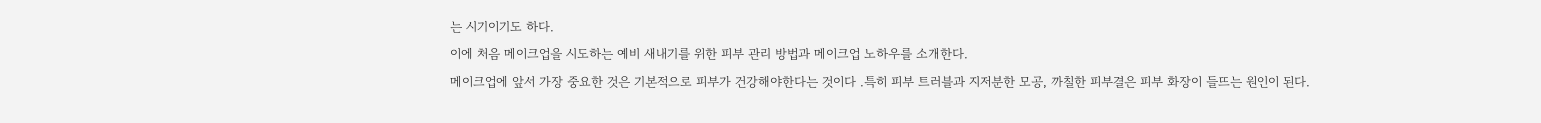는 시기이기도 하다.
이에 처음 메이크업을 시도하는 예비 새내기를 위한 피부 관리 방법과 메이크업 노하우를 소개한다.
메이크업에 앞서 가장 중요한 것은 기본적으로 피부가 건강해야한다는 것이다 .특히 피부 트러블과 지저분한 모공, 까칠한 피부결은 피부 화장이 들뜨는 원인이 된다.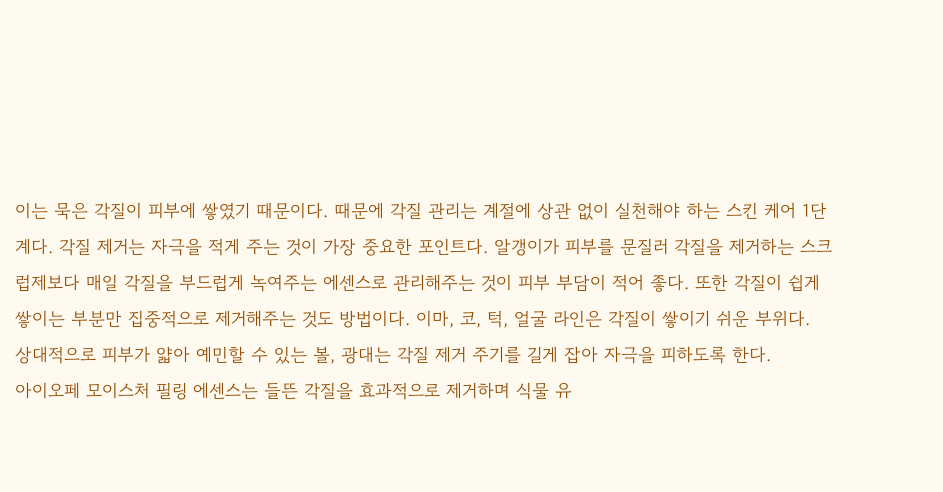이는 묵은 각질이 피부에 쌓였기 때문이다. 때문에 각질 관리는 계절에 상관 없이 실천해야 하는 스킨 케어 1단계다. 각질 제거는 자극을 적게 주는 것이 가장 중요한 포인트다. 알갱이가 피부를 문질러 각질을 제거하는 스크럽제보다 매일 각질을 부드럽게 녹여주는 에센스로 관리해주는 것이 피부 부담이 적어 좋다. 또한 각질이 쉽게 쌓이는 부분만 집중적으로 제거해주는 것도 방법이다. 이마, 코, 턱, 얼굴 라인은 각질이 쌓이기 쉬운 부위다. 상대적으로 피부가 얇아 예민할 수 있는 볼, 광대는 각질 제거 주기를 길게 잡아 자극을 피하도록 한다.
아이오페 모이스처 필링 에센스는 들뜬 각질을 효과적으로 제거하며 식물 유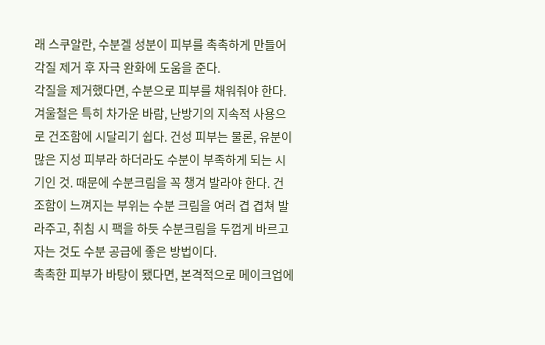래 스쿠알란, 수분겔 성분이 피부를 촉촉하게 만들어 각질 제거 후 자극 완화에 도움을 준다.
각질을 제거했다면, 수분으로 피부를 채워줘야 한다. 겨울철은 특히 차가운 바람, 난방기의 지속적 사용으로 건조함에 시달리기 쉽다. 건성 피부는 물론, 유분이 많은 지성 피부라 하더라도 수분이 부족하게 되는 시기인 것. 때문에 수분크림을 꼭 챙겨 발라야 한다. 건조함이 느껴지는 부위는 수분 크림을 여러 겹 겹쳐 발라주고, 취침 시 팩을 하듯 수분크림을 두껍게 바르고 자는 것도 수분 공급에 좋은 방법이다.
촉촉한 피부가 바탕이 됐다면, 본격적으로 메이크업에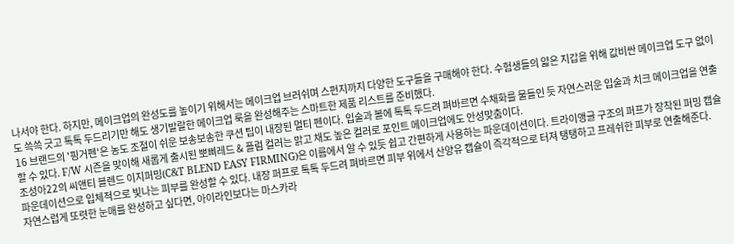나서야 한다. 하지만, 메이크업의 완성도를 높이기 위해서는 메이크업 브러쉬며 스펀지까지 다양한 도구들을 구매해야 한다. 수험생들의 얇은 지갑을 위해 값비싼 메이크업 도구 없이도 쓱쓱 긋고 톡톡 두드리기만 해도 생기발랄한 메이크업 룩을 완성해주는 스마트한 제품 리스트를 준비했다.
16 브랜드의 '핑거펜'은 농도 조절이 쉬운 보송보송한 쿠션 팁이 내장된 멀티 펜이다. 입술과 볼에 톡톡 두드려 펴바르면 수채화를 물들인 듯 자연스러운 입술과 치크 메이크업을 연출할 수 있다. F/W 시즌을 맞이해 새롭게 출시된 뽀삐레드 & 플럼 컬러는 맑고 채도 높은 컬러로 포인트 메이크업에도 안성맞춤이다.
조성아22의 씨앤티 블렌드 이지퍼밍(C&T BLEND EASY FIRMING)은 이름에서 알 수 있듯 쉽고 간편하게 사용하는 파운데이션이다. 트라이앵글 구조의 퍼프가 장착된 퍼밍 캡슐 파운데이션으로 입체적으로 빛나는 피부를 완성할 수 있다. 내장 퍼프로 톡톡 두드려 펴바르면 피부 위에서 산양유 캡슐이 즉각적으로 터져 탱탱하고 프레쉬한 피부로 연출해준다.
자연스럽게 또렷한 눈매를 완성하고 싶다면, 아이라인보다는 마스카라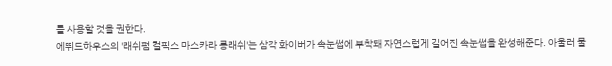를 사용할 것을 권한다.
에뛰드하우스의 '래쉬펌 컬픽스 마스카라 롱래쉬'는 삼각 화이버가 속눈썹에 부착돼 자연스럽게 길어진 속눈썹을 완성해준다. 아울러 물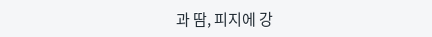과 땀, 피지에 강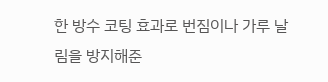한 방수 코팅 효과로 번짐이나 가루 날림을 방지해준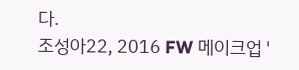다.
조성아22, 2016 FW 메이크업 '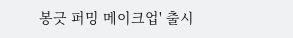봉긋 퍼밍 메이크업' 출시